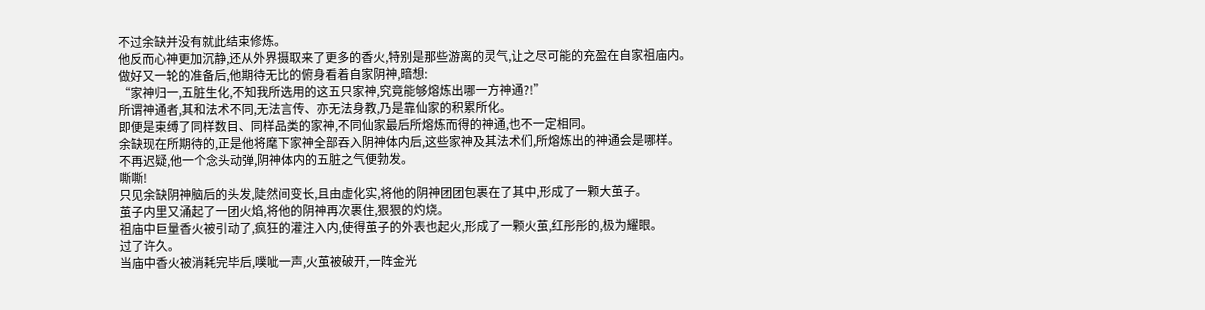不过余缺并没有就此结束修炼。
他反而心神更加沉静,还从外界摄取来了更多的香火,特别是那些游离的灵气,让之尽可能的充盈在自家祖庙内。
做好又一轮的准备后,他期待无比的俯身看着自家阴神,暗想:
“家神归一,五脏生化,不知我所选用的这五只家神,究竟能够熔炼出哪一方神通?!”
所谓神通者,其和法术不同,无法言传、亦无法身教,乃是靠仙家的积累所化。
即便是束缚了同样数目、同样品类的家神,不同仙家最后所熔炼而得的神通,也不一定相同。
余缺现在所期待的,正是他将麾下家神全部吞入阴神体内后,这些家神及其法术们,所熔炼出的神通会是哪样。
不再迟疑,他一个念头动弹,阴神体内的五脏之气便勃发。
嘶嘶!
只见余缺阴神脑后的头发,陡然间变长,且由虚化实,将他的阴神团团包裹在了其中,形成了一颗大茧子。
茧子内里又涌起了一团火焰,将他的阴神再次裹住,狠狠的灼烧。
祖庙中巨量香火被引动了,疯狂的灌注入内,使得茧子的外表也起火,形成了一颗火茧,红彤彤的,极为耀眼。
过了许久。
当庙中香火被消耗完毕后,噗呲一声,火茧被破开,一阵金光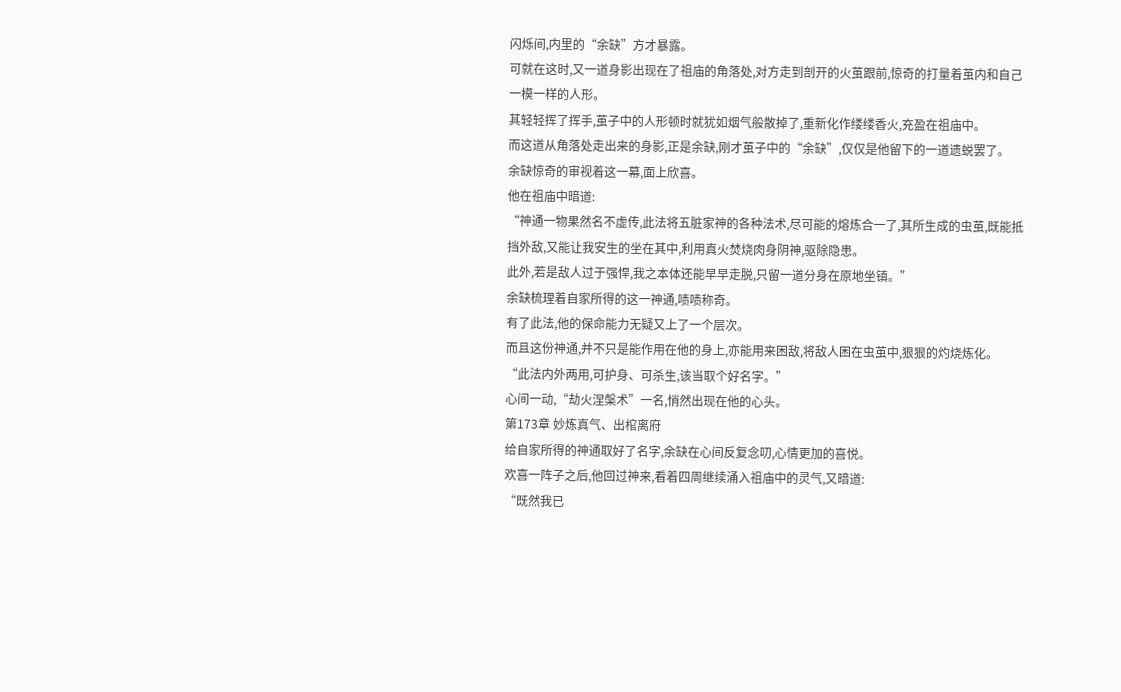闪烁间,内里的“余缺”方才暴露。
可就在这时,又一道身影出现在了祖庙的角落处,对方走到剖开的火茧跟前,惊奇的打量着茧内和自己一模一样的人形。
其轻轻挥了挥手,茧子中的人形顿时就犹如烟气般散掉了,重新化作缕缕香火,充盈在祖庙中。
而这道从角落处走出来的身影,正是余缺,刚才茧子中的“余缺”,仅仅是他留下的一道遗蜕罢了。
余缺惊奇的审视着这一幕,面上欣喜。
他在祖庙中暗道:
“神通一物果然名不虚传,此法将五脏家神的各种法术,尽可能的熔炼合一了,其所生成的虫茧,既能抵挡外敌,又能让我安生的坐在其中,利用真火焚烧肉身阴神,驱除隐患。
此外,若是敌人过于强悍,我之本体还能早早走脱,只留一道分身在原地坐镇。”
余缺梳理着自家所得的这一神通,啧啧称奇。
有了此法,他的保命能力无疑又上了一个层次。
而且这份神通,并不只是能作用在他的身上,亦能用来困敌,将敌人困在虫茧中,狠狠的灼烧炼化。
“此法内外两用,可护身、可杀生,该当取个好名字。”
心间一动,“劫火涅槃术”一名,悄然出现在他的心头。
第173章 妙炼真气、出棺离府
给自家所得的神通取好了名字,余缺在心间反复念叨,心情更加的喜悦。
欢喜一阵子之后,他回过神来,看着四周继续涌入祖庙中的灵气,又暗道:
“既然我已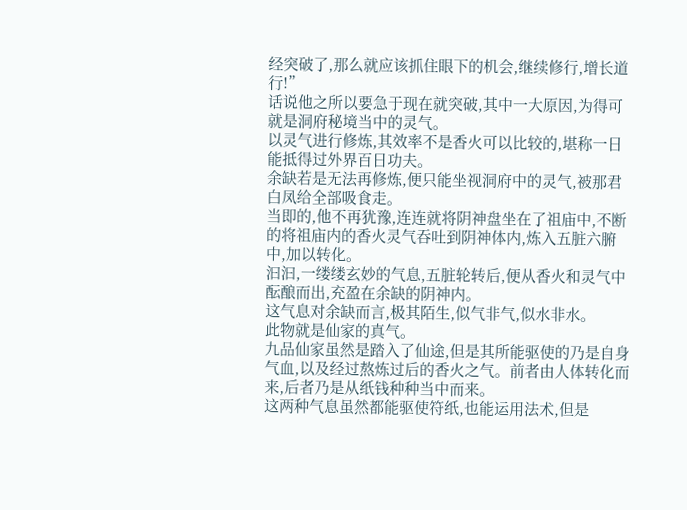经突破了,那么就应该抓住眼下的机会,继续修行,增长道行!”
话说他之所以要急于现在就突破,其中一大原因,为得可就是洞府秘境当中的灵气。
以灵气进行修炼,其效率不是香火可以比较的,堪称一日能抵得过外界百日功夫。
余缺若是无法再修炼,便只能坐视洞府中的灵气,被那君白凤给全部吸食走。
当即的,他不再犹豫,连连就将阴神盘坐在了祖庙中,不断的将祖庙内的香火灵气吞吐到阴神体内,炼入五脏六腑中,加以转化。
汩汩,一缕缕玄妙的气息,五脏轮转后,便从香火和灵气中酝酿而出,充盈在余缺的阴神内。
这气息对余缺而言,极其陌生,似气非气,似水非水。
此物就是仙家的真气。
九品仙家虽然是踏入了仙途,但是其所能驱使的乃是自身气血,以及经过熬炼过后的香火之气。前者由人体转化而来,后者乃是从纸钱种种当中而来。
这两种气息虽然都能驱使符纸,也能运用法术,但是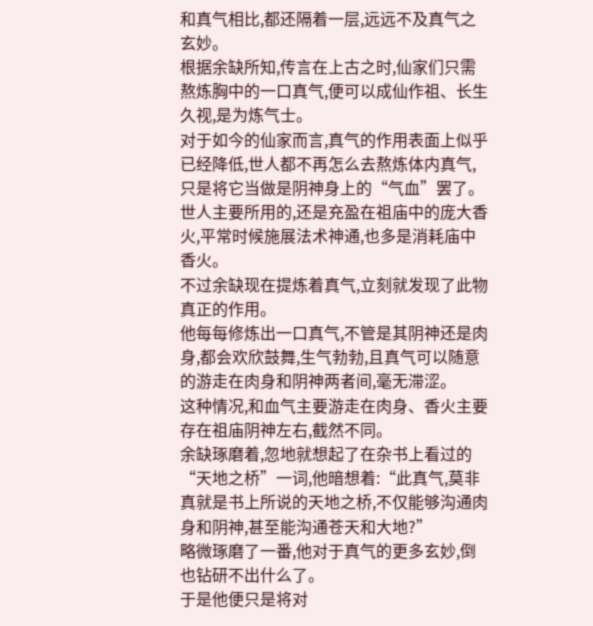和真气相比,都还隔着一层,远远不及真气之玄妙。
根据余缺所知,传言在上古之时,仙家们只需熬炼胸中的一口真气,便可以成仙作祖、长生久视,是为炼气士。
对于如今的仙家而言,真气的作用表面上似乎已经降低,世人都不再怎么去熬炼体内真气,只是将它当做是阴神身上的“气血”罢了。
世人主要所用的,还是充盈在祖庙中的庞大香火,平常时候施展法术神通,也多是消耗庙中香火。
不过余缺现在提炼着真气,立刻就发现了此物真正的作用。
他每每修炼出一口真气,不管是其阴神还是肉身,都会欢欣鼓舞,生气勃勃,且真气可以随意的游走在肉身和阴神两者间,毫无滞涩。
这种情况,和血气主要游走在肉身、香火主要存在祖庙阴神左右,截然不同。
余缺琢磨着,忽地就想起了在杂书上看过的“天地之桥”一词,他暗想着:“此真气,莫非真就是书上所说的天地之桥,不仅能够沟通肉身和阴神,甚至能沟通苍天和大地?”
略微琢磨了一番,他对于真气的更多玄妙,倒也钻研不出什么了。
于是他便只是将对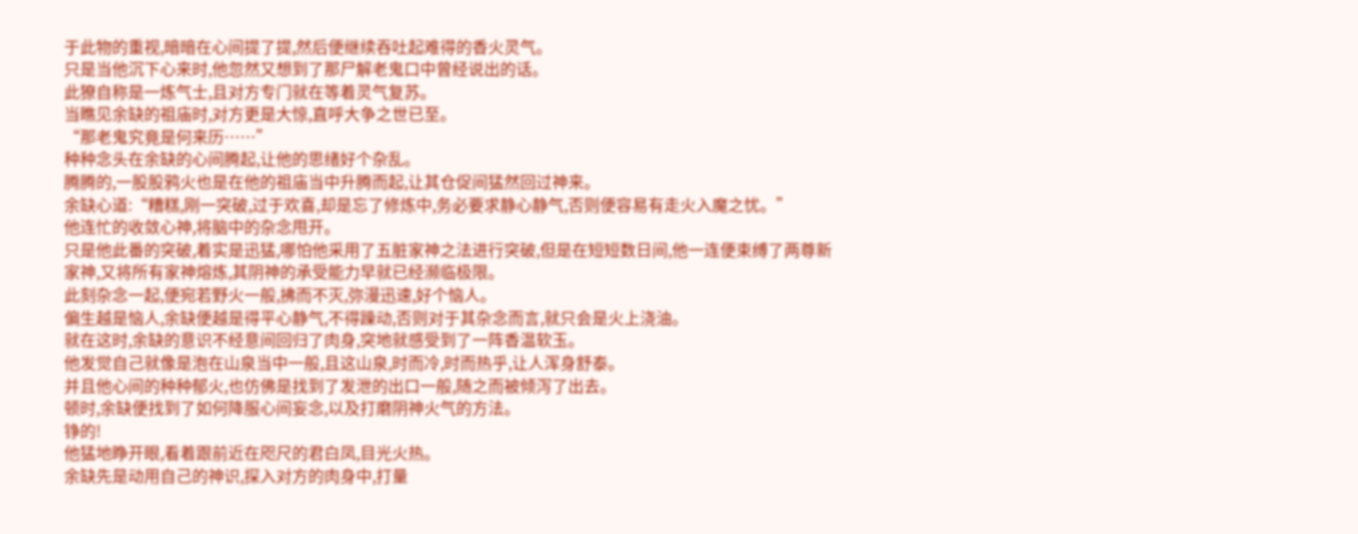于此物的重视,暗暗在心间提了提,然后便继续吞吐起难得的香火灵气。
只是当他沉下心来时,他忽然又想到了那尸解老鬼口中曾经说出的话。
此獠自称是一炼气士,且对方专门就在等着灵气复苏。
当瞧见余缺的祖庙时,对方更是大惊,直呼大争之世已至。
“那老鬼究竟是何来历……”
种种念头在余缺的心间腾起,让他的思绪好个杂乱。
腾腾的,一股股鸦火也是在他的祖庙当中升腾而起,让其仓促间猛然回过神来。
余缺心道:“糟糕,刚一突破,过于欢喜,却是忘了修炼中,务必要求静心静气,否则便容易有走火入魔之忧。”
他连忙的收敛心神,将脑中的杂念甩开。
只是他此番的突破,着实是迅猛,哪怕他采用了五脏家神之法进行突破,但是在短短数日间,他一连便束缚了两尊新家神,又将所有家神熔炼,其阴神的承受能力早就已经濒临极限。
此刻杂念一起,便宛若野火一般,拂而不灭,弥漫迅速,好个恼人。
偏生越是恼人,余缺便越是得平心静气,不得躁动,否则对于其杂念而言,就只会是火上浇油。
就在这时,余缺的意识不经意间回归了肉身,突地就感受到了一阵香温软玉。
他发觉自己就像是泡在山泉当中一般,且这山泉,时而冷,时而热乎,让人浑身舒泰。
并且他心间的种种郁火,也仿佛是找到了发泄的出口一般,随之而被倾泻了出去。
顿时,余缺便找到了如何降服心间妄念,以及打磨阴神火气的方法。
铮的!
他猛地睁开眼,看着跟前近在咫尺的君白凤,目光火热。
余缺先是动用自己的神识,探入对方的肉身中,打量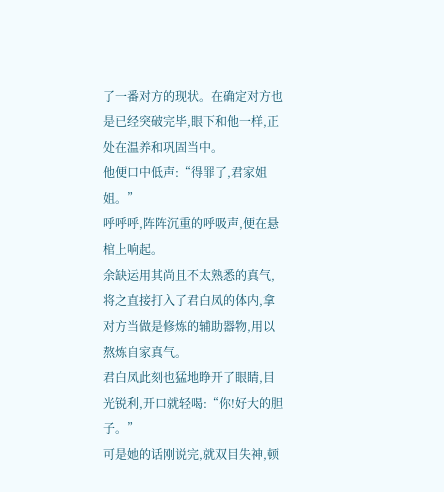了一番对方的现状。在确定对方也是已经突破完毕,眼下和他一样,正处在温养和巩固当中。
他便口中低声:“得罪了,君家姐姐。”
呼呼呼,阵阵沉重的呼吸声,便在悬棺上响起。
余缺运用其尚且不太熟悉的真气,将之直接打入了君白凤的体内,拿对方当做是修炼的辅助器物,用以熬炼自家真气。
君白凤此刻也猛地睁开了眼睛,目光锐利,开口就轻喝:“你!好大的胆子。”
可是她的话刚说完,就双目失神,顿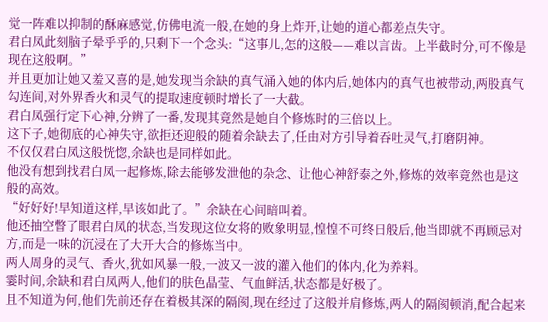觉一阵难以抑制的酥麻感觉,仿佛电流一般,在她的身上炸开,让她的道心都差点失守。
君白凤此刻脑子晕乎乎的,只剩下一个念头:“这事儿,怎的这般——难以言齿。上半截时分,可不像是现在这般啊。”
并且更加让她又羞又喜的是,她发现当余缺的真气涌入她的体内后,她体内的真气也被带动,两股真气勾连间,对外界香火和灵气的提取速度顿时增长了一大截。
君白凤强行定下心神,分辨了一番,发现其竟然是她自个修炼时的三倍以上。
这下子,她彻底的心神失守,欲拒还迎般的随着余缺去了,任由对方引导着吞吐灵气,打磨阴神。
不仅仅君白凤这般恍惚,余缺也是同样如此。
他没有想到找君白凤一起修炼,除去能够发泄他的杂念、让他心神舒泰之外,修炼的效率竟然也是这般的高效。
“好好好!早知道这样,早该如此了。”余缺在心间暗叫着。
他还抽空瞥了眼君白凤的状态,当发现这位女将的败象明显,惶惶不可终日般后,他当即就不再顾忌对方,而是一味的沉浸在了大开大合的修炼当中。
两人周身的灵气、香火,犹如风暴一般,一波又一波的灌入他们的体内,化为养料。
霎时间,余缺和君白凤两人,他们的肤色晶莹、气血鲜活,状态都是好极了。
且不知道为何,他们先前还存在着极其深的隔阂,现在经过了这般并肩修炼,两人的隔阂顿消,配合起来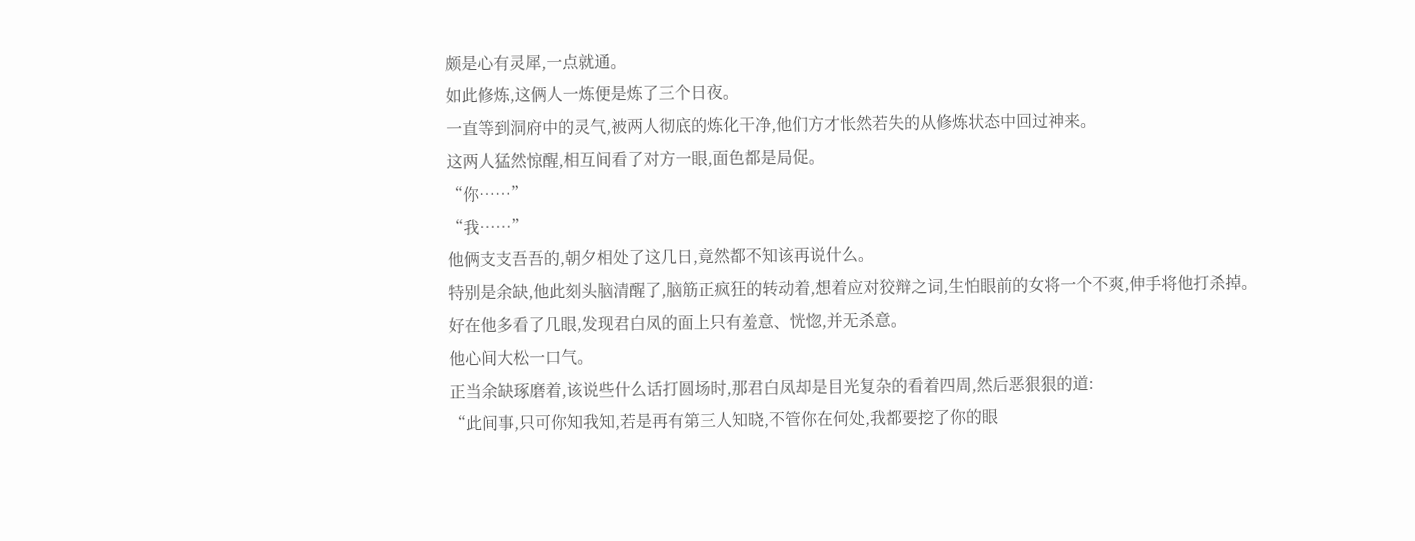颇是心有灵犀,一点就通。
如此修炼,这俩人一炼便是炼了三个日夜。
一直等到洞府中的灵气,被两人彻底的炼化干净,他们方才怅然若失的从修炼状态中回过神来。
这两人猛然惊醒,相互间看了对方一眼,面色都是局促。
“你……”
“我……”
他俩支支吾吾的,朝夕相处了这几日,竟然都不知该再说什么。
特别是余缺,他此刻头脑清醒了,脑筋正疯狂的转动着,想着应对狡辩之词,生怕眼前的女将一个不爽,伸手将他打杀掉。
好在他多看了几眼,发现君白凤的面上只有羞意、恍惚,并无杀意。
他心间大松一口气。
正当余缺琢磨着,该说些什么话打圆场时,那君白凤却是目光复杂的看着四周,然后恶狠狠的道:
“此间事,只可你知我知,若是再有第三人知晓,不管你在何处,我都要挖了你的眼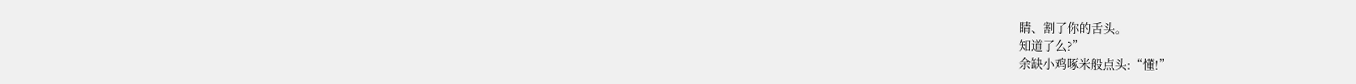睛、割了你的舌头。
知道了么?”
余缺小鸡啄米般点头:“懂!”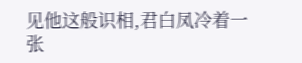见他这般识相,君白凤冷着一张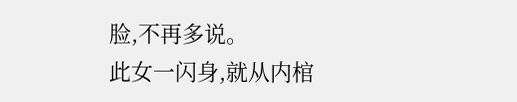脸,不再多说。
此女一闪身,就从内棺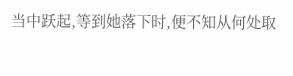当中跃起,等到她落下时,便不知从何处取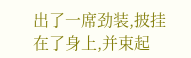出了一席劲装,披挂在了身上,并束起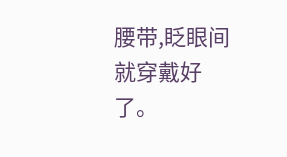腰带,眨眼间就穿戴好了。